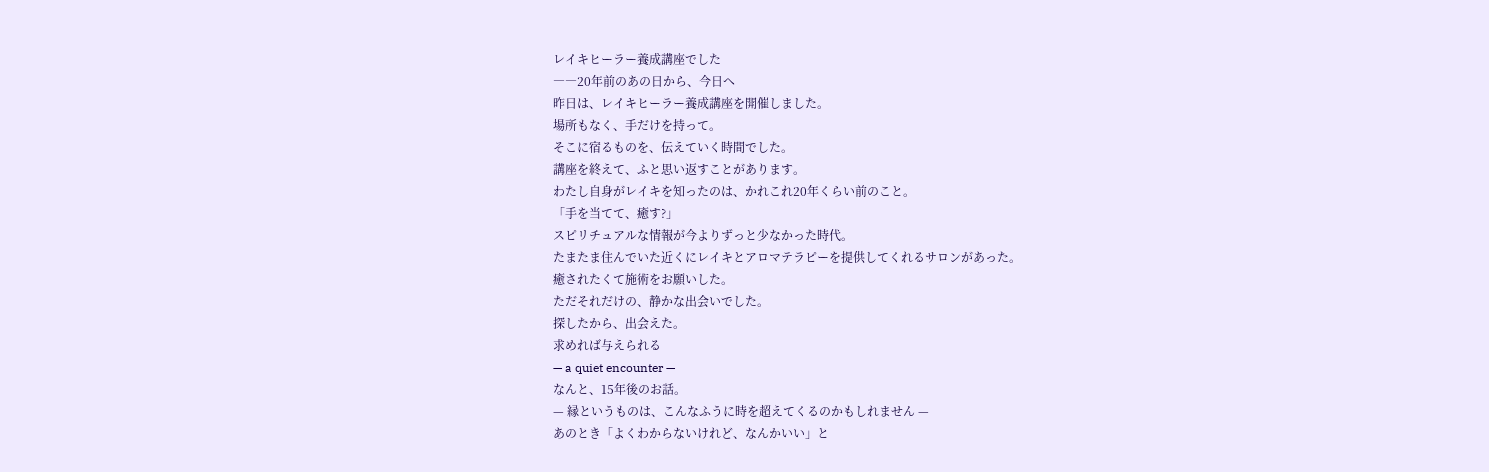レイキヒーラー養成講座でした
――20年前のあの日から、今日へ
昨日は、レイキヒーラー養成講座を開催しました。
場所もなく、手だけを持って。
そこに宿るものを、伝えていく時間でした。
講座を終えて、ふと思い返すことがあります。
わたし自身がレイキを知ったのは、かれこれ20年くらい前のこと。
「手を当てて、癒す?」
スピリチュアルな情報が今よりずっと少なかった時代。
たまたま住んでいた近くにレイキとアロマテラピーを提供してくれるサロンがあった。
癒されたくて施術をお願いした。
ただそれだけの、静かな出会いでした。
探したから、出会えた。
求めれば与えられる
— a quiet encounter —
なんと、15年後のお話。
— 縁というものは、こんなふうに時を超えてくるのかもしれません —
あのとき「よくわからないけれど、なんかいい」と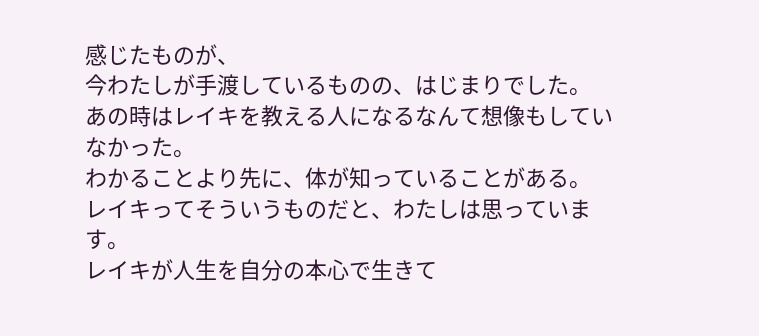感じたものが、
今わたしが手渡しているものの、はじまりでした。
あの時はレイキを教える人になるなんて想像もしていなかった。
わかることより先に、体が知っていることがある。
レイキってそういうものだと、わたしは思っています。
レイキが人生を自分の本心で生きて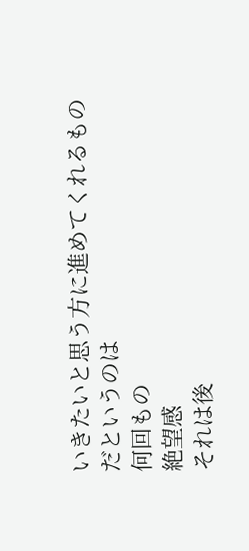いきたいと思う方に進めてくれるものだというのは
何回もの
絶望感
それは後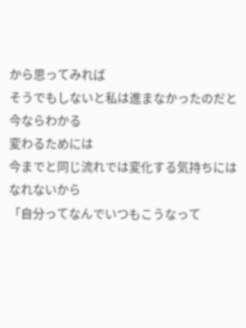から思ってみれば
そうでもしないと私は進まなかったのだと
今ならわかる
変わるためには
今までと同じ流れでは変化する気持ちにはなれないから
「自分ってなんでいつもこうなって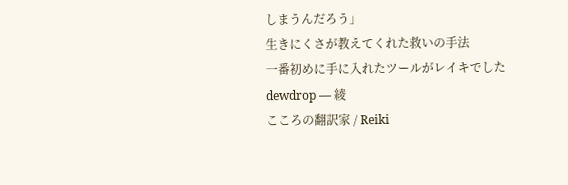しまうんだろう」
生きにくさが教えてくれた救いの手法
一番初めに手に入れたツールがレイキでした
dewdrop — 綾
こころの翻訳家 / Reiki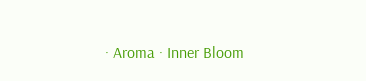· Aroma · Inner Bloom